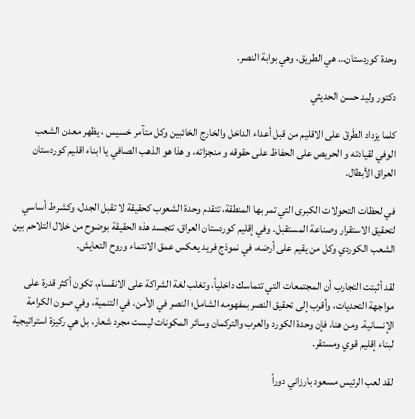وحدة كوردستان… هي الطريق، وهي بوابة النصر.

دكتور وليد حسن الحديثي

كلما يزداد الطَرقْ على الاقليم من قبل أعداء الداخل والخارج الخائبين وكل متآمر خسيس ، يظهر معدن الشعب الوفي لقيادته و الحريص على الحفاظ على حقوقه و منجزاته، و هذا هو الذهب الصافي يا ابناء اقليم كوردستان العراق الأبطال.

في لحظات التحولات الكبرى التي تمر بها المنطقة، تتقدم وحدة الشعوب كحقيقة لا تقبل الجدل، وكشرط أساسي لتحقيق الاستقرار وصناعة المستقبل. وفي إقليم كوردستان العراق، تتجسد هذه الحقيقة بوضوح من خلال التلاحم بين الشعب الكوردي وكل من يقيم على أرضه، في نموذج فريد يعكس عمق الانتماء وروح التعايش.

لقد أثبتت التجارب أن المجتمعات التي تتماسك داخلياً، وتغلب لغة الشراكة على الانقسام، تكون أكثر قدرة على مواجهة التحديات، وأقرب إلى تحقيق النصر بمفهومه الشامل؛ النصر في الأمن، في التنمية، وفي صون الكرامة الإنسانية. ومن هنا، فإن وحدة الكورد والعرب والتركمان وسائر المكونات ليست مجرد شعار، بل هي ركيزة استراتيجية لبناء إقليم قوي ومستقر.

لقد لعب الرئيس مسعود بارزاني دوراً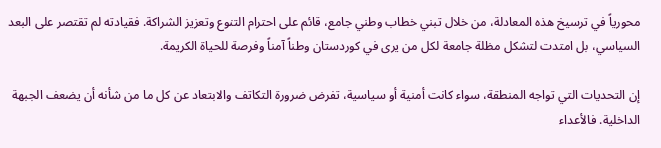محورياً في ترسيخ هذه المعادلة، من خلال تبني خطاب وطني جامع، قائم على احترام التنوع وتعزيز الشراكة. فقيادته لم تقتصر على البعد السياسي، بل امتدت لتشكل مظلة جامعة لكل من يرى في كوردستان وطناً آمناً وفرصة للحياة الكريمة.

إن التحديات التي تواجه المنطقة، سواء كانت أمنية أو سياسية، تفرض ضرورة التكاتف والابتعاد عن كل ما من شأنه أن يضعف الجبهة الداخلية. فالأعداء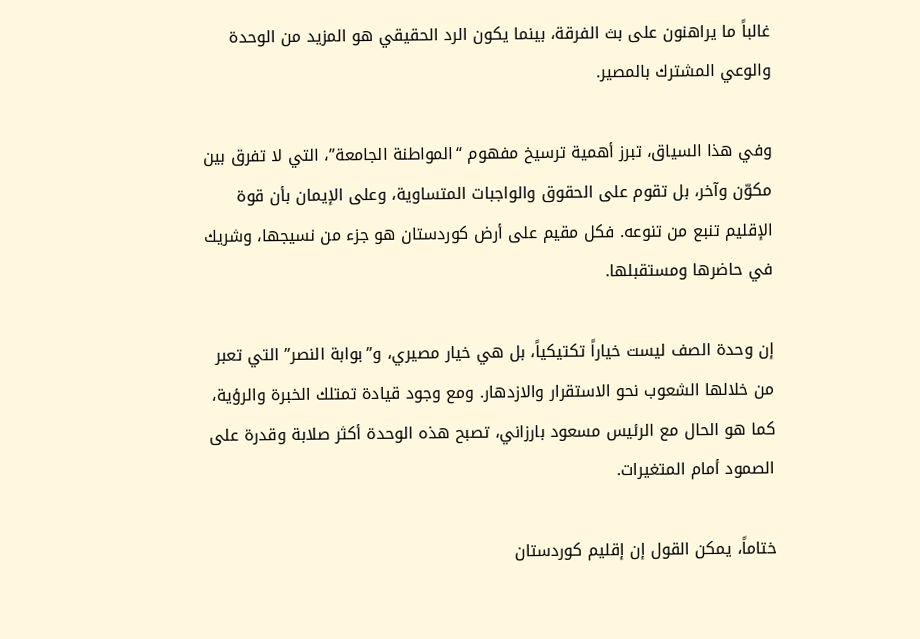غالباً ما يراهنون على بث الفرقة، بينما يكون الرد الحقيقي هو المزيد من الوحدة والوعي المشترك بالمصير.

وفي هذا السياق، تبرز أهمية ترسيخ مفهوم “المواطنة الجامعة”، التي لا تفرق بين مكوّن وآخر، بل تقوم على الحقوق والواجبات المتساوية، وعلى الإيمان بأن قوة الإقليم تنبع من تنوعه. فكل مقيم على أرض كوردستان هو جزء من نسيجها، وشريك في حاضرها ومستقبلها.

إن وحدة الصف ليست خياراً تكتيكياً، بل هي خيار مصيري، و”بوابة النصر” التي تعبر من خلالها الشعوب نحو الاستقرار والازدهار. ومع وجود قيادة تمتلك الخبرة والرؤية، كما هو الحال مع الرئيس مسعود بارزاني، تصبح هذه الوحدة أكثر صلابة وقدرة على الصمود أمام المتغيرات.

ختاماً، يمكن القول إن إقليم كوردستان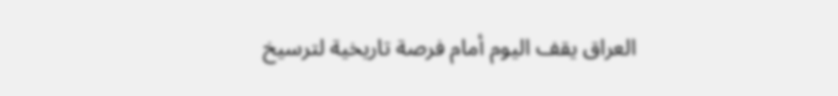العراق يقف اليوم أمام فرصة تاريخية لترسيخ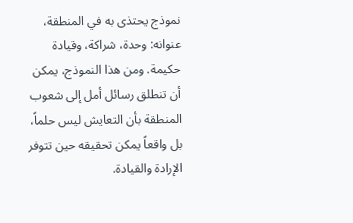نموذج يحتذى به في المنطقة، عنوانه: وحدة، شراكة، وقيادة حكيمة. ومن هذا النموذج، يمكن أن تنطلق رسائل أمل إلى شعوب المنطقة بأن التعايش ليس حلماً، بل واقعاً يمكن تحقيقه حين تتوفر الإرادة والقيادة.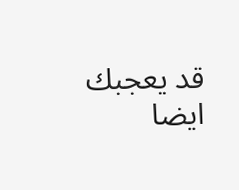قد يعجبك ايضا